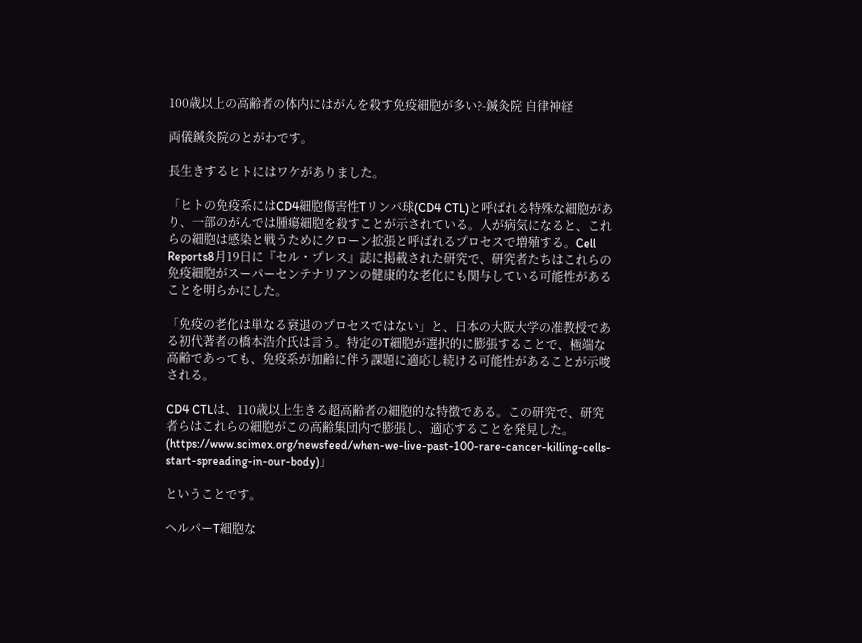100歳以上の高齢者の体内にはがんを殺す免疫細胞が多い?-鍼灸院 自律神経

両儀鍼灸院のとがわです。

長生きするヒトにはワケがありました。

「ヒトの免疫系にはCD4細胞傷害性Tリンパ球(CD4 CTL)と呼ばれる特殊な細胞があり、一部のがんでは腫瘍細胞を殺すことが示されている。人が病気になると、これらの細胞は感染と戦うためにクローン拡張と呼ばれるプロセスで増殖する。Cell Reports8月19日に『セル・プレス』誌に掲載された研究で、研究者たちはこれらの免疫細胞がスーパーセンテナリアンの健康的な老化にも関与している可能性があることを明らかにした。

「免疫の老化は単なる衰退のプロセスではない」と、日本の大阪大学の准教授である初代著者の橋本浩介氏は言う。特定のT細胞が選択的に膨張することで、極端な高齢であっても、免疫系が加齢に伴う課題に適応し続ける可能性があることが示唆される。

CD4 CTLは、110歳以上生きる超高齢者の細胞的な特徴である。この研究で、研究者らはこれらの細胞がこの高齢集団内で膨張し、適応することを発見した。(https://www.scimex.org/newsfeed/when-we-live-past-100-rare-cancer-killing-cells-start-spreading-in-our-body)」

ということです。

ヘルパーT細胞な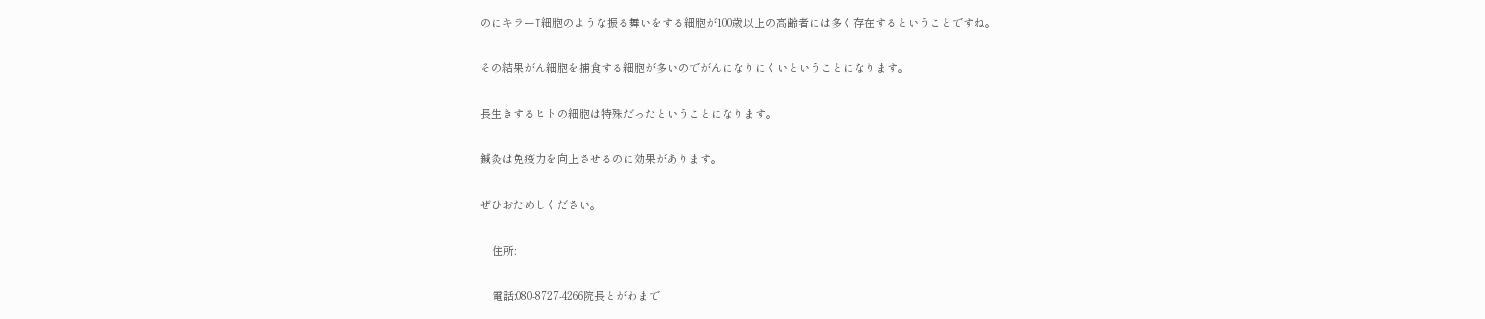のにキラーT細胞のような振る舞いをする細胞が100歳以上の高齢者には多く存在するということですね。

その結果がん細胞を捕食する細胞が多いのでがんになりにくいということになります。

長生きするヒトの細胞は特殊だったということになります。

鍼灸は免疫力を向上させるのに効果があります。

ぜひおためしください。

    住所:

    電話:080-8727-4266院長とがわまで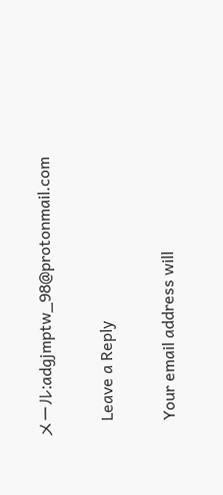メール:adgjmptw_98@protonmail.com

    Leave a Reply

    Your email address will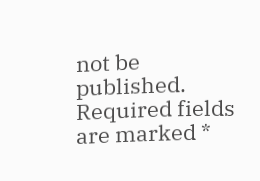not be published. Required fields are marked *